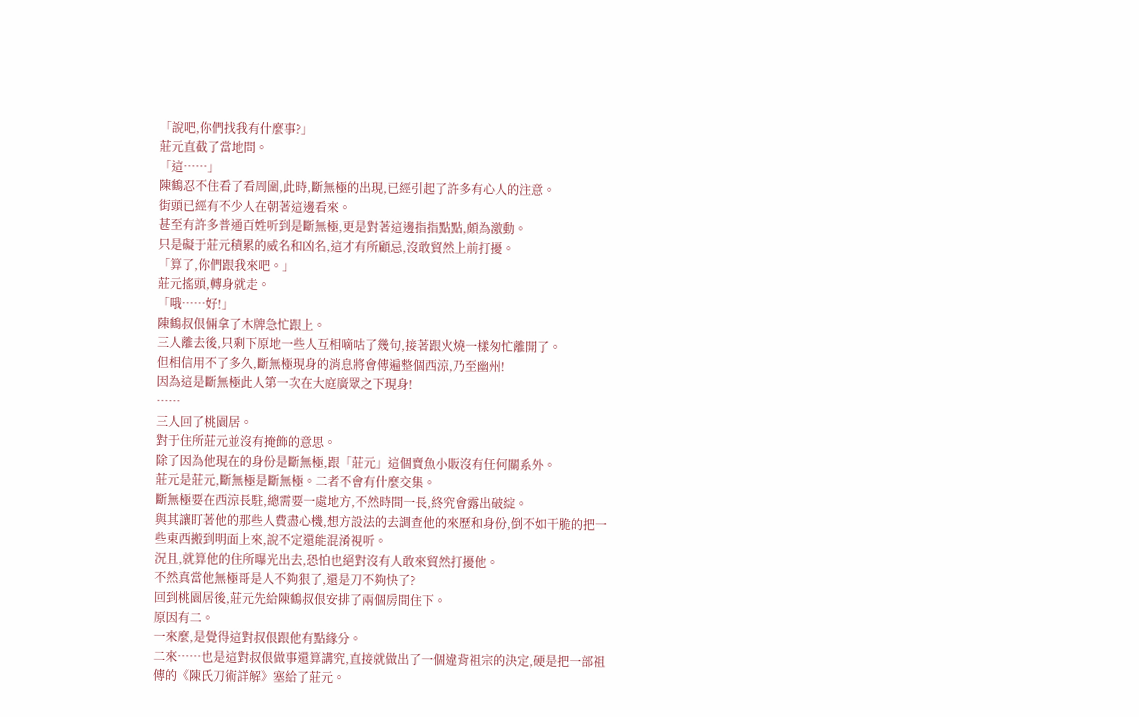「說吧,你們找我有什麼事?」
莊元直截了當地問。
「這……」
陳鶴忍不住看了看周圍,此時,斷無極的出現,已經引起了許多有心人的注意。
街頭已經有不少人在朝著這邊看來。
甚至有許多普通百姓听到是斷無極,更是對著這邊指指點點,頗為激動。
只是礙于莊元積累的威名和凶名,這才有所顧忌,沒敢貿然上前打擾。
「算了,你們跟我來吧。」
莊元搖頭,轉身就走。
「哦……好!」
陳鶴叔佷倆拿了木牌急忙跟上。
三人離去後,只剩下原地一些人互相嘀咕了幾句,接著跟火燒一樣匆忙離開了。
但相信用不了多久,斷無極現身的消息將會傳遍整個西涼,乃至幽州!
因為這是斷無極此人第一次在大庭廣眾之下現身!
……
三人回了桃園居。
對于住所莊元並沒有掩飾的意思。
除了因為他現在的身份是斷無極,跟「莊元」這個賣魚小販沒有任何關系外。
莊元是莊元,斷無極是斷無極。二者不會有什麼交集。
斷無極要在西涼長駐,總需要一處地方,不然時間一長,終究會露出破綻。
與其讓盯著他的那些人費盡心機,想方設法的去調查他的來歷和身份,倒不如干脆的把一些東西搬到明面上來,說不定還能混淆視听。
況且,就算他的住所曝光出去,恐怕也絕對沒有人敢來貿然打擾他。
不然真當他無極哥是人不夠狠了,還是刀不夠快了?
回到桃園居後,莊元先給陳鶴叔佷安排了兩個房間住下。
原因有二。
一來麼,是覺得這對叔佷跟他有點緣分。
二來……也是這對叔佷做事還算講究,直接就做出了一個違背祖宗的決定,硬是把一部祖傳的《陳氏刀術詳解》塞給了莊元。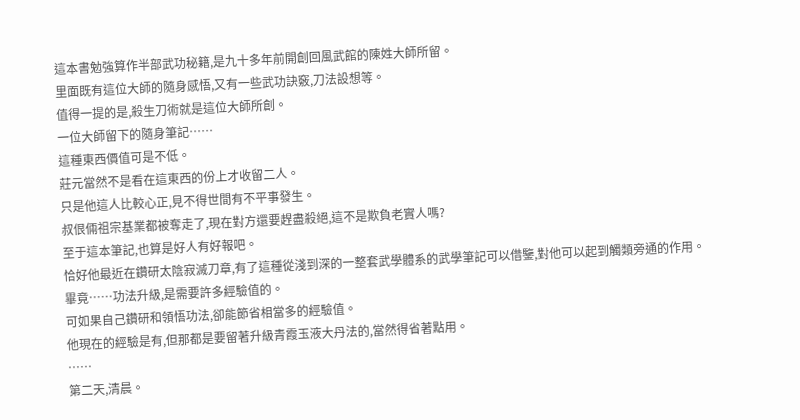這本書勉強算作半部武功秘籍,是九十多年前開創回風武館的陳姓大師所留。
里面既有這位大師的隨身感悟,又有一些武功訣竅,刀法設想等。
值得一提的是,殺生刀術就是這位大師所創。
一位大師留下的隨身筆記……
這種東西價值可是不低。
莊元當然不是看在這東西的份上才收留二人。
只是他這人比較心正,見不得世間有不平事發生。
叔佷倆祖宗基業都被奪走了,現在對方還要趕盡殺絕,這不是欺負老實人嗎?
至于這本筆記,也算是好人有好報吧。
恰好他最近在鑽研太陰寂滅刀章,有了這種從淺到深的一整套武學體系的武學筆記可以借鑒,對他可以起到觸類旁通的作用。
畢竟……功法升級,是需要許多經驗值的。
可如果自己鑽研和領悟功法,卻能節省相當多的經驗值。
他現在的經驗是有,但那都是要留著升級青霞玉液大丹法的,當然得省著點用。
……
第二天,清晨。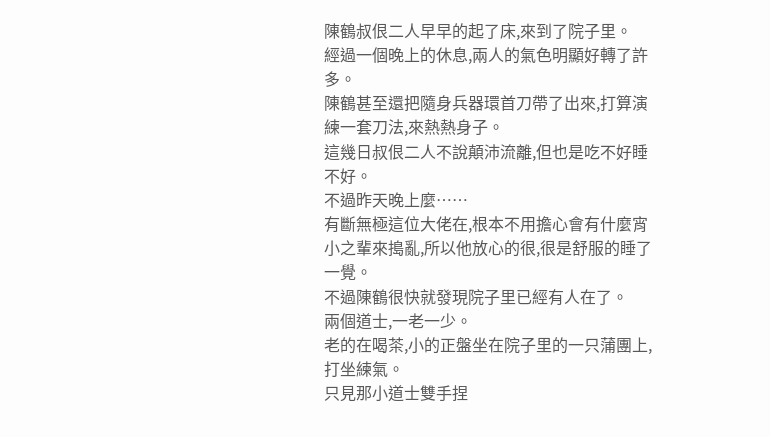陳鶴叔佷二人早早的起了床,來到了院子里。
經過一個晚上的休息,兩人的氣色明顯好轉了許多。
陳鶴甚至還把隨身兵器環首刀帶了出來,打算演練一套刀法,來熱熱身子。
這幾日叔佷二人不說顛沛流離,但也是吃不好睡不好。
不過昨天晚上麼……
有斷無極這位大佬在,根本不用擔心會有什麼宵小之輩來搗亂,所以他放心的很,很是舒服的睡了一覺。
不過陳鶴很快就發現院子里已經有人在了。
兩個道士,一老一少。
老的在喝茶,小的正盤坐在院子里的一只蒲團上,打坐練氣。
只見那小道士雙手捏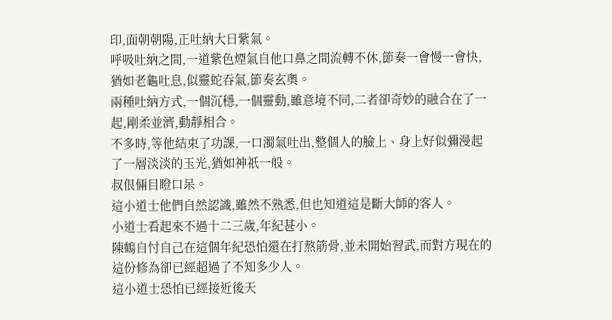印,面朝朝陽,正吐納大日紫氣。
呼吸吐納之間,一道紫色煙氣自他口鼻之間流轉不休,節奏一會慢一會快,猶如老龜吐息,似靈蛇吞氣,節奏玄奧。
兩種吐納方式,一個沉穩,一個靈動,雖意境不同,二者卻奇妙的融合在了一起,剛柔並濟,動靜相合。
不多時,等他結束了功課,一口濁氣吐出,整個人的臉上、身上好似彌漫起了一層淡淡的玉光,猶如神祇一般。
叔佷倆目瞪口呆。
這小道士他們自然認識,雖然不熟悉,但也知道這是斷大師的客人。
小道士看起來不過十二三歲,年紀甚小。
陳鶴自忖自己在這個年紀恐怕還在打熬筋骨,並未開始習武,而對方現在的這份修為卻已經超過了不知多少人。
這小道士恐怕已經接近後天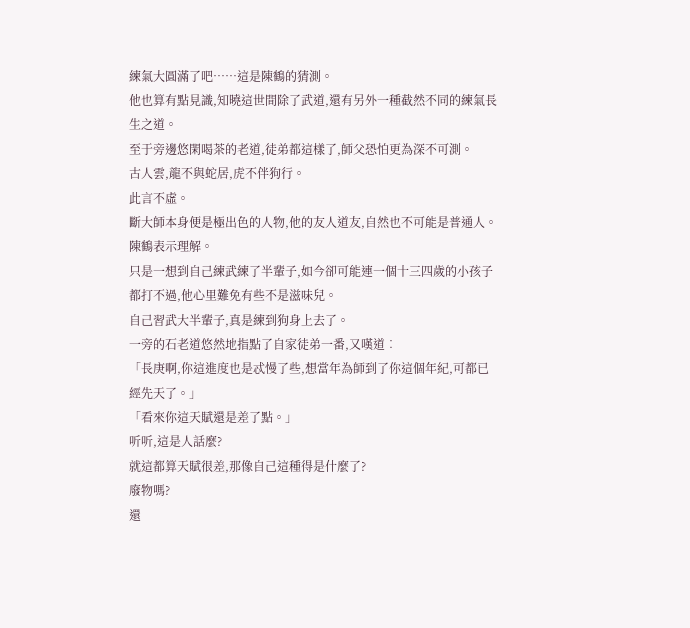練氣大圓滿了吧……這是陳鶴的猜測。
他也算有點見識,知曉這世間除了武道,還有另外一種截然不同的練氣長生之道。
至于旁邊悠閑喝茶的老道,徒弟都這樣了,師父恐怕更為深不可測。
古人雲,龍不與蛇居,虎不伴狗行。
此言不虛。
斷大師本身便是極出色的人物,他的友人道友,自然也不可能是普通人。
陳鶴表示理解。
只是一想到自己練武練了半輩子,如今卻可能連一個十三四歲的小孩子都打不過,他心里難免有些不是滋味兒。
自己習武大半輩子,真是練到狗身上去了。
一旁的石老道悠然地指點了自家徒弟一番,又嘆道︰
「長庚啊,你這進度也是忒慢了些,想當年為師到了你這個年紀,可都已經先天了。」
「看來你這天賦還是差了點。」
听听,這是人話麼?
就這都算天賦很差,那像自己這種得是什麼了?
廢物嗎?
還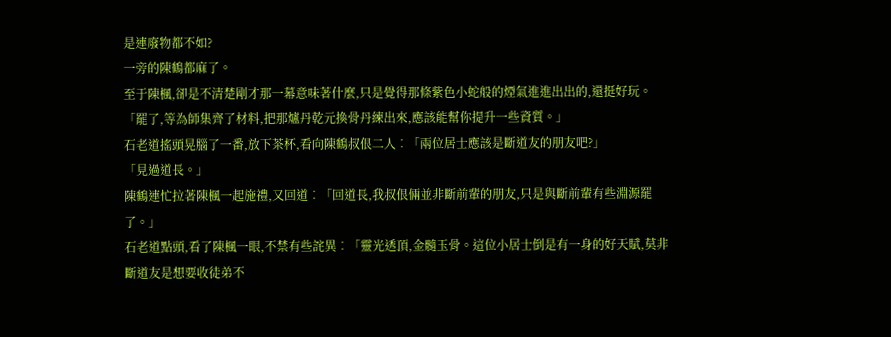是連廢物都不如?
一旁的陳鶴都麻了。
至于陳楓,卻是不清楚剛才那一幕意味著什麼,只是覺得那條紫色小蛇般的煙氣進進出出的,還挺好玩。
「罷了,等為師集齊了材料,把那爐丹乾元換骨丹練出來,應該能幫你提升一些資質。」
石老道搖頭晃腦了一番,放下茶杯,看向陳鶴叔佷二人︰「兩位居士應該是斷道友的朋友吧?」
「見過道長。」
陳鶴連忙拉著陳楓一起施禮,又回道︰「回道長,我叔佷倆並非斷前輩的朋友,只是與斷前輩有些淵源罷了。」
石老道點頭,看了陳楓一眼,不禁有些詫異︰「靈光透頂,金髓玉骨。這位小居士倒是有一身的好天賦,莫非斷道友是想要收徒弟不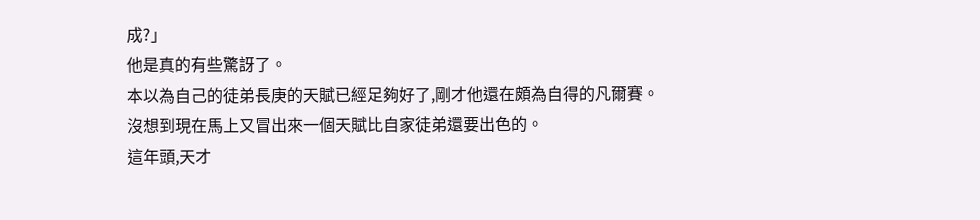成?」
他是真的有些驚訝了。
本以為自己的徒弟長庚的天賦已經足夠好了,剛才他還在頗為自得的凡爾賽。
沒想到現在馬上又冒出來一個天賦比自家徒弟還要出色的。
這年頭,天才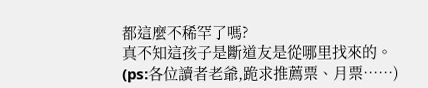都這麼不稀罕了嗎?
真不知這孩子是斷道友是從哪里找來的。
(ps:各位讀者老爺,跪求推薦票、月票……)